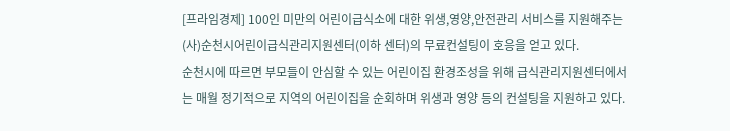[프라임경제] 100인 미만의 어린이급식소에 대한 위생,영양,안전관리 서비스를 지원해주는 (사)순천시어린이급식관리지원센터(이하 센터)의 무료컨설팅이 호응을 얻고 있다.
순천시에 따르면 부모들이 안심할 수 있는 어린이집 환경조성을 위해 급식관리지원센터에서는 매월 정기적으로 지역의 어린이집을 순회하며 위생과 영양 등의 컨설팅을 지원하고 있다.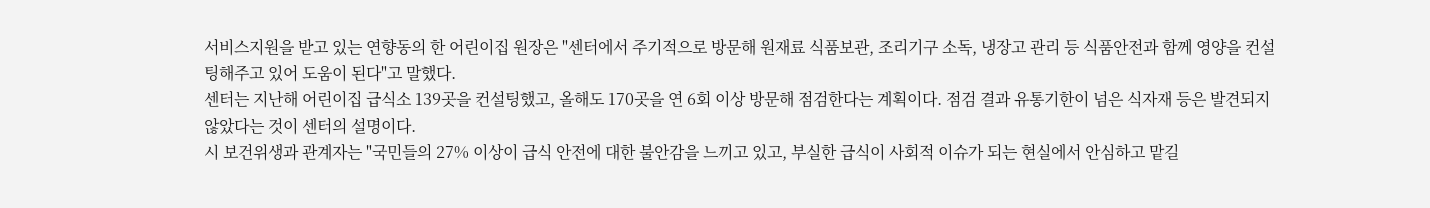서비스지원을 받고 있는 연향동의 한 어린이집 원장은 "센터에서 주기적으로 방문해 원재료 식품보관, 조리기구 소독, 냉장고 관리 등 식품안전과 함께 영양을 컨설팅해주고 있어 도움이 된다"고 말했다.
센터는 지난해 어린이집 급식소 139곳을 컨설팅했고, 올해도 170곳을 연 6회 이상 방문해 점검한다는 계획이다. 점검 결과 유통기한이 넘은 식자재 등은 발견되지 않았다는 것이 센터의 설명이다.
시 보건위생과 관계자는 "국민들의 27% 이상이 급식 안전에 대한 불안감을 느끼고 있고, 부실한 급식이 사회적 이슈가 되는 현실에서 안심하고 맡길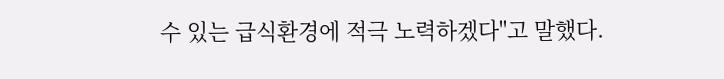수 있는 급식환경에 적극 노력하겠다"고 말했다.